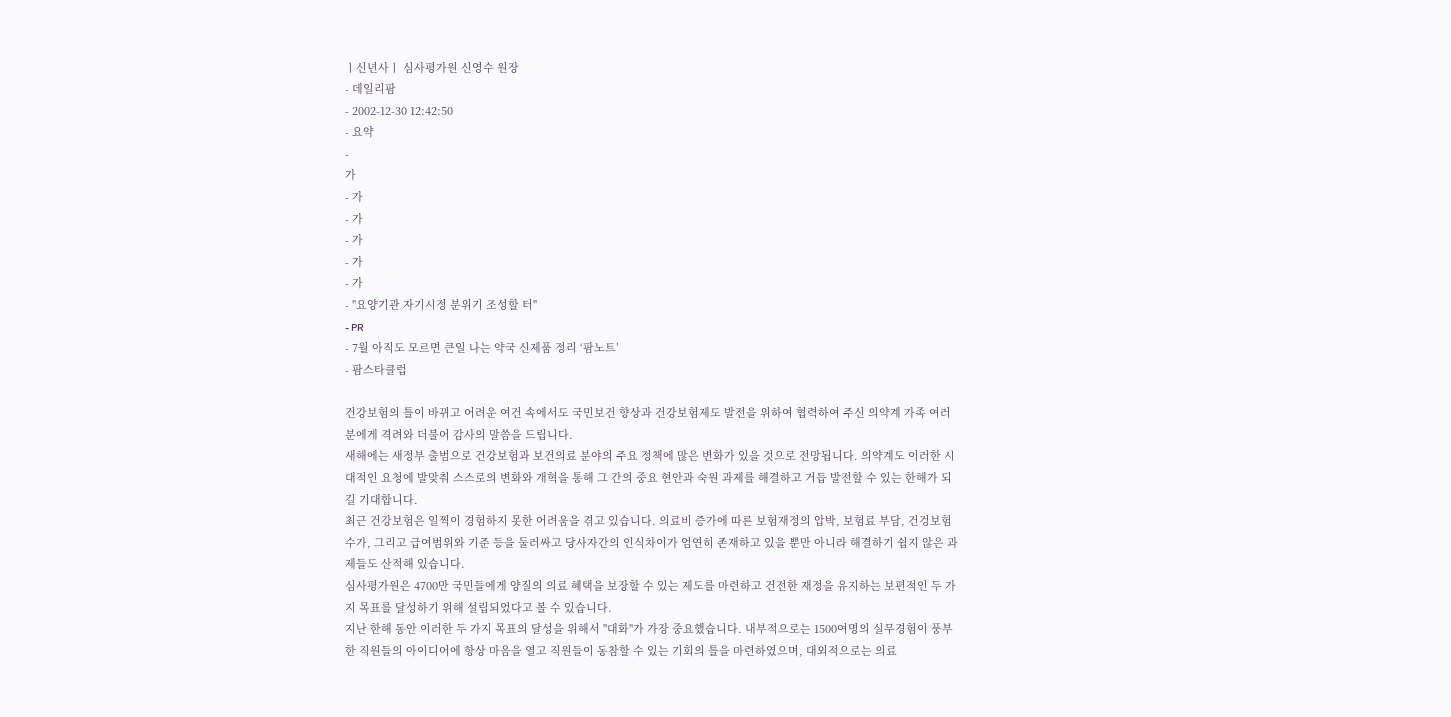ㅣ신년사ㅣ 심사평가원 신영수 원장
- 데일리팜
- 2002-12-30 12:42:50
- 요약
-
가
- 가
- 가
- 가
- 가
- 가
- "요양기관 자기시정 분위기 조성할 터"
- PR
- 7월 아직도 모르면 큰일 나는 약국 신제품 정리 ‘팜노트’
- 팜스타클럽

건강보험의 틀이 바뀌고 어려운 여건 속에서도 국민보건 향상과 건강보험제도 발전을 위하여 협력하여 주신 의약계 가족 여러분에게 격려와 더불어 감사의 말씀을 드립니다.
새해에는 새정부 출범으로 건강보험과 보건의료 분야의 주요 정책에 많은 변화가 있을 것으로 전망됩니다. 의약계도 이러한 시대적인 요청에 발맞춰 스스로의 변화와 개혁을 통해 그 간의 중요 현안과 숙원 과제를 해결하고 거듭 발전할 수 있는 한해가 되길 기대합니다.
최근 건강보험은 일찍이 경험하지 못한 어려움을 겪고 있습니다. 의료비 증가에 따른 보험재정의 압박, 보험료 부담, 건겅보험수가, 그리고 급여범위와 기준 등을 둘러싸고 당사자간의 인식차이가 엄연히 존재하고 있을 뿐만 아니라 해결하기 쉽지 않은 과제들도 산적해 있습니다.
심사평가원은 4700만 국민들에게 양질의 의료 혜택을 보장할 수 있는 제도를 마련하고 건전한 재정을 유지하는 보편적인 두 가지 목표를 달성하기 위해 설립되었다고 볼 수 있습니다.
지난 한해 동안 이러한 두 가지 목표의 달성을 위해서 "대화"가 가장 중요했습니다. 내부적으로는 1500여명의 실무경험이 풍부한 직원들의 아이디어에 항상 마음을 열고 직원들이 동참할 수 있는 기회의 틀을 마련하였으며, 대외적으로는 의료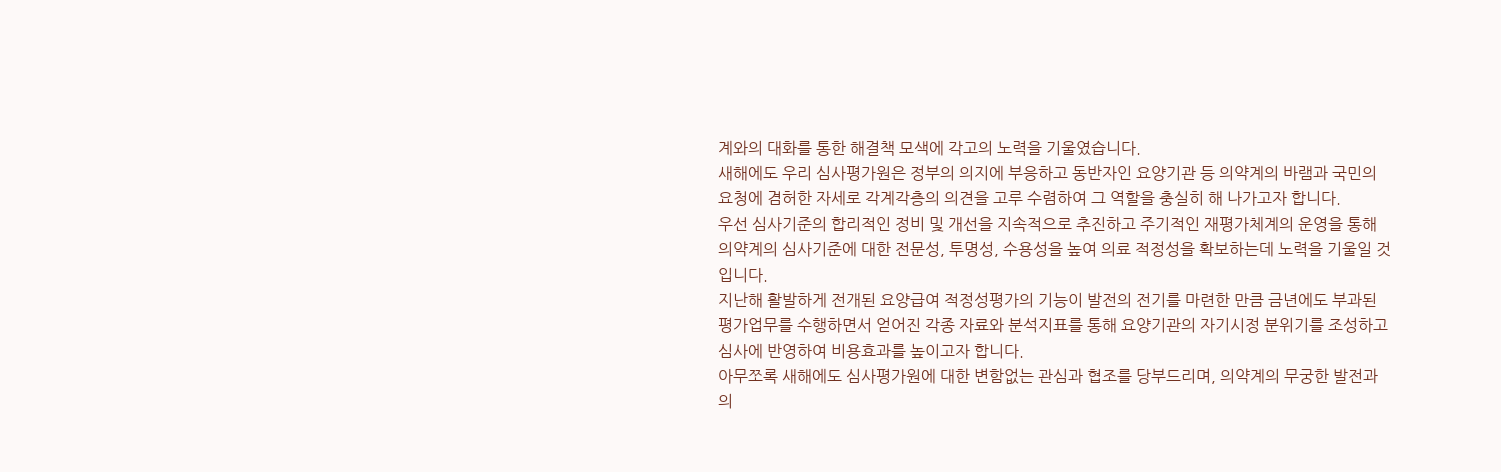계와의 대화를 통한 해결책 모색에 각고의 노력을 기울였습니다.
새해에도 우리 심사평가원은 정부의 의지에 부응하고 동반자인 요양기관 등 의약계의 바램과 국민의 요청에 겸허한 자세로 각계각층의 의견을 고루 수렴하여 그 역할을 충실히 해 나가고자 합니다.
우선 심사기준의 합리적인 정비 및 개선을 지속적으로 추진하고 주기적인 재평가체계의 운영을 통해 의약계의 심사기준에 대한 전문성, 투명성, 수용성을 높여 의료 적정성을 확보하는데 노력을 기울일 것입니다.
지난해 활발하게 전개된 요양급여 적정성평가의 기능이 발전의 전기를 마련한 만큼 금년에도 부과된 평가업무를 수행하면서 얻어진 각종 자료와 분석지표를 통해 요양기관의 자기시정 분위기를 조성하고 심사에 반영하여 비용효과를 높이고자 합니다.
아무쪼록 새해에도 심사평가원에 대한 변함없는 관심과 협조를 당부드리며, 의약계의 무궁한 발전과 의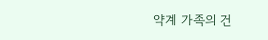약계 가족의 건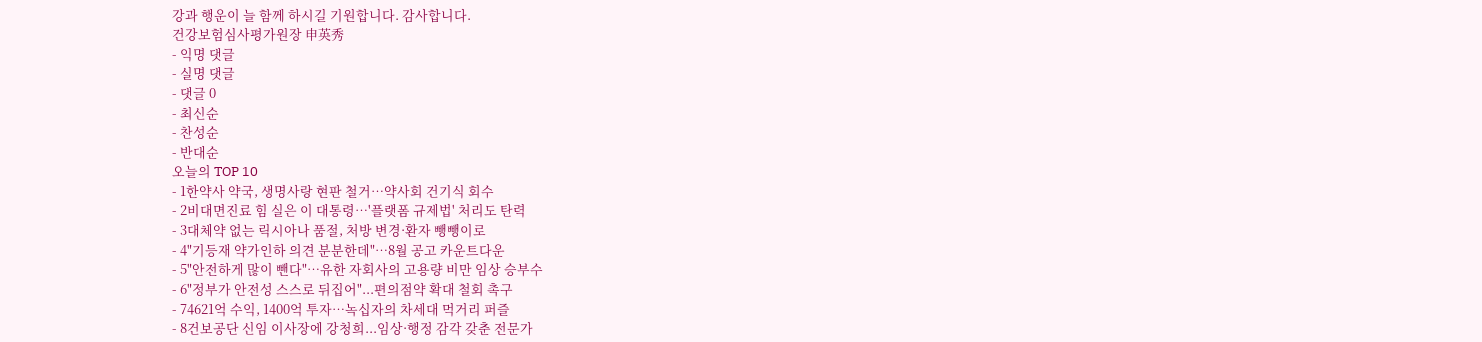강과 행운이 늘 함께 하시길 기원합니다. 감사합니다.
건강보험심사평가원장 申英秀
- 익명 댓글
- 실명 댓글
- 댓글 0
- 최신순
- 찬성순
- 반대순
오늘의 TOP 10
- 1한약사 약국, 생명사랑 현판 철거…약사회 건기식 회수
- 2비대면진료 힘 실은 이 대통령…'플랫폼 규제법' 처리도 탄력
- 3대체약 없는 릭시아나 품절, 처방 변경·환자 뺑뺑이로
- 4"기등재 약가인하 의견 분분한데"…8월 공고 카운트다운
- 5"안전하게 많이 뺀다"…유한 자회사의 고용량 비만 임상 승부수
- 6"정부가 안전성 스스로 뒤집어"...편의점약 확대 철회 촉구
- 74621억 수익, 1400억 투자…녹십자의 차세대 먹거리 퍼즐
- 8건보공단 신임 이사장에 강청희...임상·행정 감각 갖춘 전문가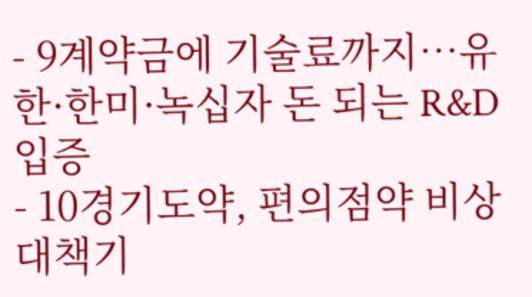- 9계약금에 기술료까지…유한·한미·녹십자 돈 되는 R&D 입증
- 10경기도약, 편의점약 비상대책기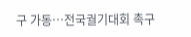구 가동…전국궐기대회 촉구